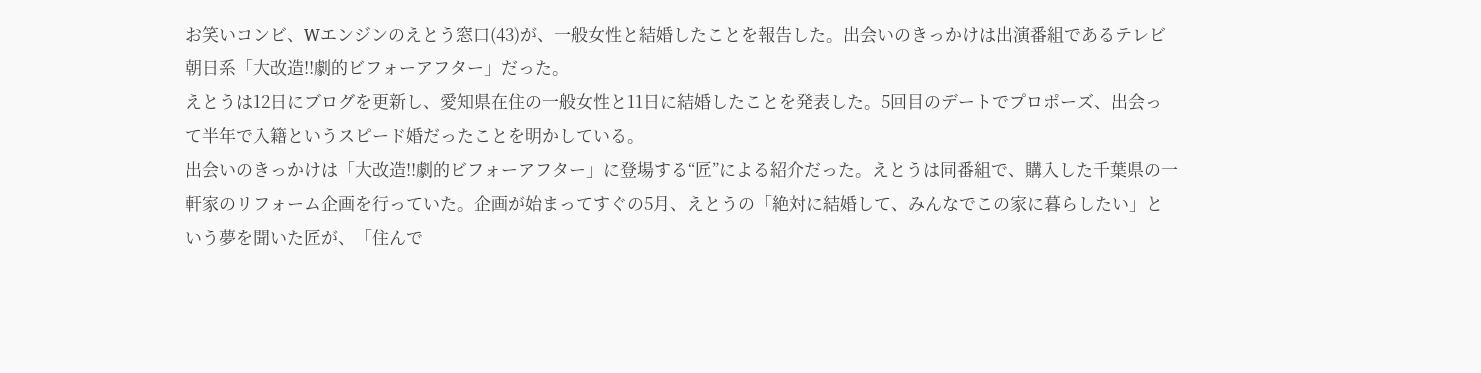お笑いコンビ、Wエンジンのえとう窓口(43)が、一般女性と結婚したことを報告した。出会いのきっかけは出演番組であるテレビ朝日系「大改造!!劇的ビフォーアフター」だった。
えとうは12日にブログを更新し、愛知県在住の一般女性と11日に結婚したことを発表した。5回目のデートでプロポーズ、出会って半年で入籍というスピード婚だったことを明かしている。
出会いのきっかけは「大改造!!劇的ビフォーアフター」に登場する“匠”による紹介だった。えとうは同番組で、購入した千葉県の一軒家のリフォーム企画を行っていた。企画が始まってすぐの5月、えとうの「絶対に結婚して、みんなでこの家に暮らしたい」という夢を聞いた匠が、「住んで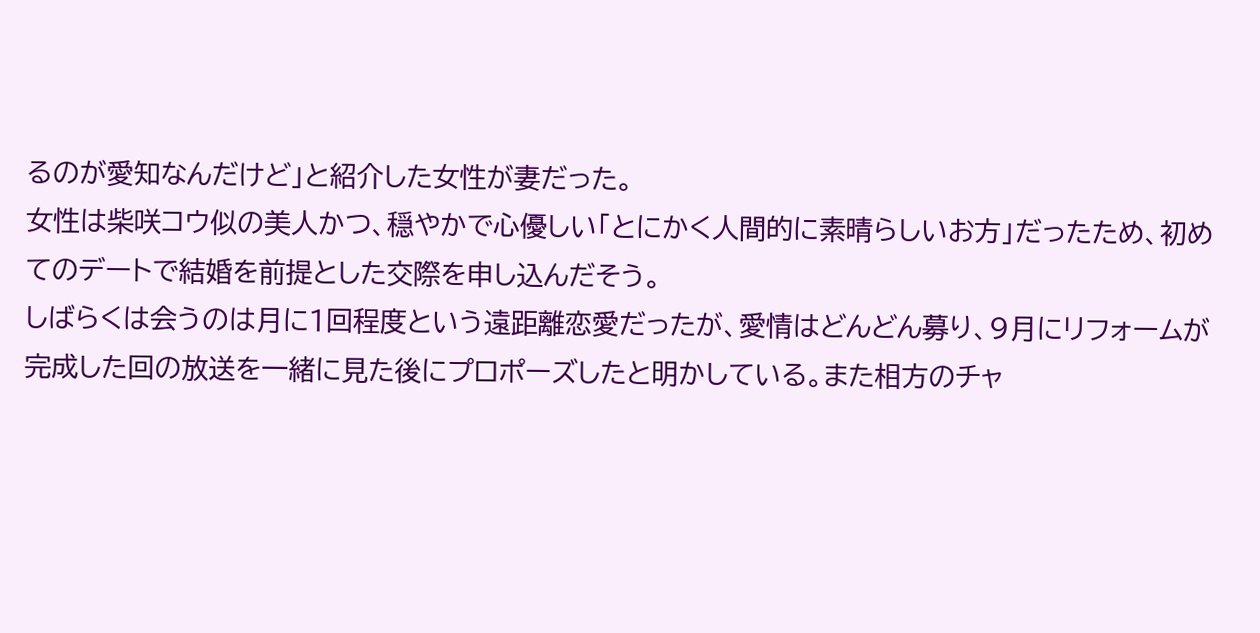るのが愛知なんだけど」と紹介した女性が妻だった。
女性は柴咲コウ似の美人かつ、穏やかで心優しい「とにかく人間的に素晴らしいお方」だったため、初めてのデートで結婚を前提とした交際を申し込んだそう。
しばらくは会うのは月に1回程度という遠距離恋愛だったが、愛情はどんどん募り、9月にリフォームが完成した回の放送を一緒に見た後にプロポーズしたと明かしている。また相方のチャ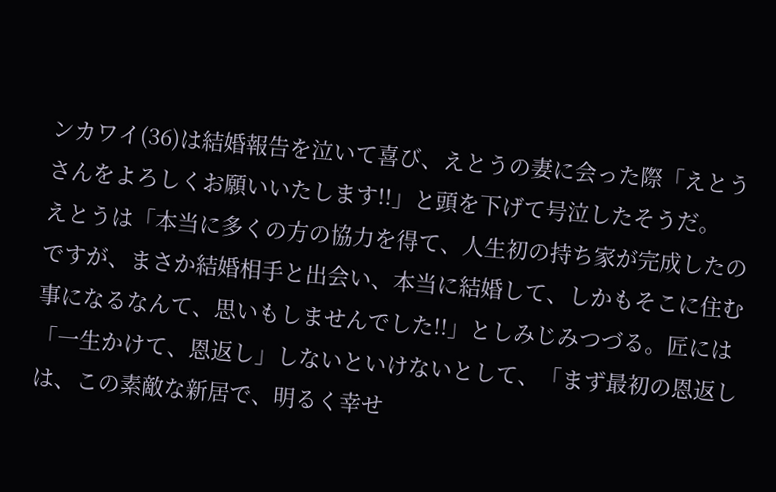ンカワイ(36)は結婚報告を泣いて喜び、えとうの妻に会った際「えとうさんをよろしくお願いいたします!!」と頭を下げて号泣したそうだ。
えとうは「本当に多くの方の協力を得て、人生初の持ち家が完成したのですが、まさか結婚相手と出会い、本当に結婚して、しかもそこに住む事になるなんて、思いもしませんでした!!」としみじみつづる。匠には「一生かけて、恩返し」しないといけないとして、「まず最初の恩返しは、この素敵な新居で、明るく幸せ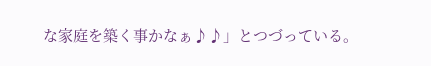な家庭を築く事かなぁ♪♪」とつづっている。